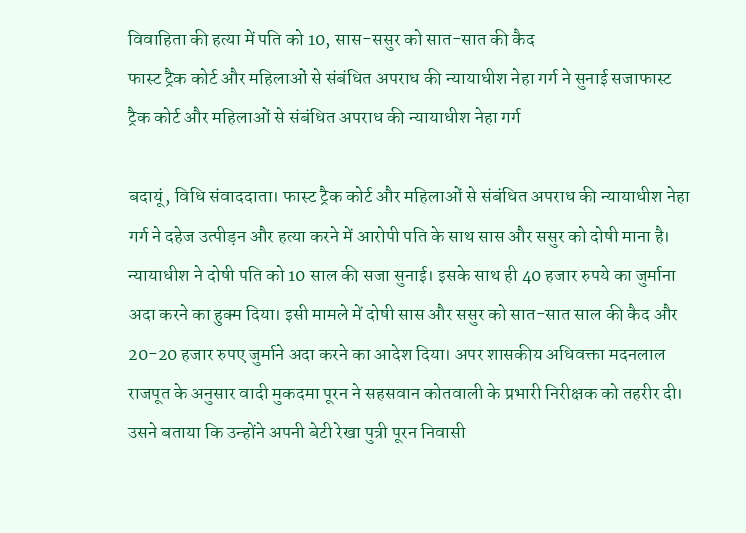विवाहिता की हत्या में पति को 10, सास-ससुर को सात-सात की कैद
फास्ट ट्रैक कोर्ट और महिलाओं से संबंधित अपराध की न्यायाधीश नेहा गर्ग ने सुनाई सजाफास्ट ट्रैक कोर्ट और महिलाओं से संबंधित अपराध की न्यायाधीश नेहा गर्ग

बदायूं, विधि संवाददाता। फास्ट ट्रैक कोर्ट और महिलाओं से संबंधित अपराध की न्यायाधीश नेहा गर्ग ने दहेज उत्पीड़न और हत्या करने में आरोपी पति के साथ सास और ससुर को दोषी माना है। न्यायाधीश ने दोषी पति को 10 साल की सजा सुनाई। इसके साथ ही 40 हजार रुपये का जुर्माना अदा करने का हुक्म दिया। इसी मामले में दोषी सास और ससुर को सात-सात साल की कैद और 20-20 हजार रुपए जुर्माने अदा करने का आदेश दिया। अपर शासकीय अधिवक्ता मदनलाल राजपूत के अनुसार वादी मुकदमा पूरन ने सहसवान कोतवाली के प्रभारी निरीक्षक को तहरीर दी। उसने बताया कि उन्होंने अपनी बेटी रेखा पुत्री पूरन निवासी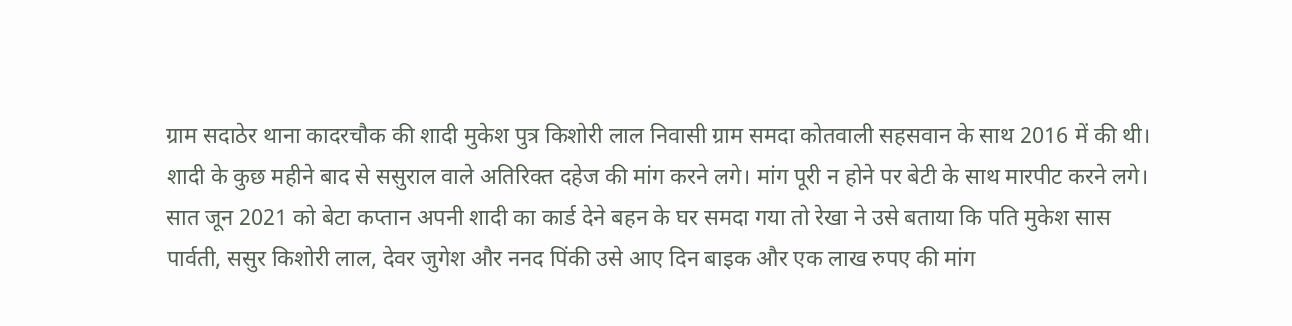ग्राम सदाठेर थाना कादरचौक की शादी मुकेश पुत्र किशोरी लाल निवासी ग्राम समदा कोतवाली सहसवान के साथ 2016 में की थी।
शादी के कुछ महीने बाद से ससुराल वाले अतिरिक्त दहेज की मांग करने लगे। मांग पूरी न होने पर बेटी के साथ मारपीट करने लगे। सात जून 2021 को बेटा कप्तान अपनी शादी का कार्ड देने बहन के घर समदा गया तो रेखा ने उसे बताया कि पति मुकेश सास पार्वती, ससुर किशोरी लाल, देवर जुगेश और ननद पिंकी उसे आए दिन बाइक और एक लाख रुपए की मांग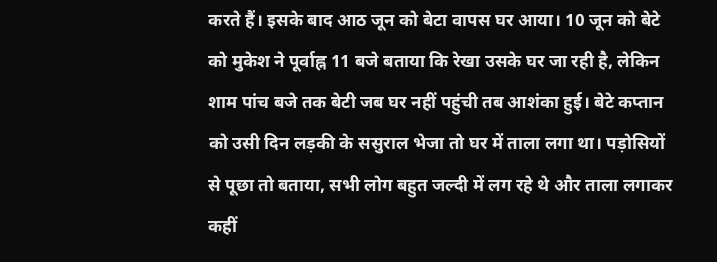करते हैं। इसके बाद आठ जून को बेटा वापस घर आया। 10 जून को बेटे को मुकेश ने पूर्वाह्न 11 बजे बताया कि रेखा उसके घर जा रही है, लेकिन शाम पांच बजे तक बेटी जब घर नहीं पहुंची तब आशंका हुई। बेटे कप्तान को उसी दिन लड़की के ससुराल भेजा तो घर में ताला लगा था। पड़ोसियों से पूछा तो बताया, सभी लोग बहुत जल्दी में लग रहे थे और ताला लगाकर कहीं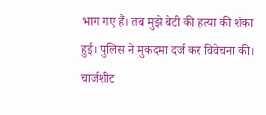भाग गए हैं। तब मुझे बेटी की हत्या की शंका हुई। पुलिस ने मुकदमा दर्ज कर विवेचना की। चार्जशीट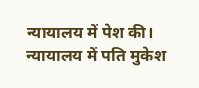न्यायालय में पेश की। न्यायालय में पति मुकेश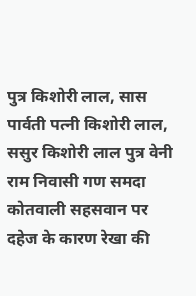पुत्र किशोरी लाल, सास पार्वती पत्नी किशोरी लाल, ससुर किशोरी लाल पुत्र वेनी राम निवासी गण समदा कोतवाली सहसवान पर दहेज के कारण रेखा की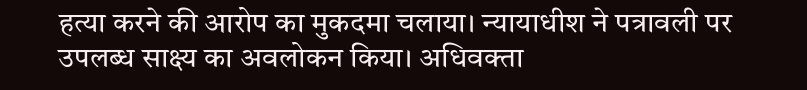हत्या करने की आरोप का मुकदमा चलाया। न्यायाधीश ने पत्रावली पर उपलब्ध साक्ष्य का अवलोकन किया। अधिवक्ता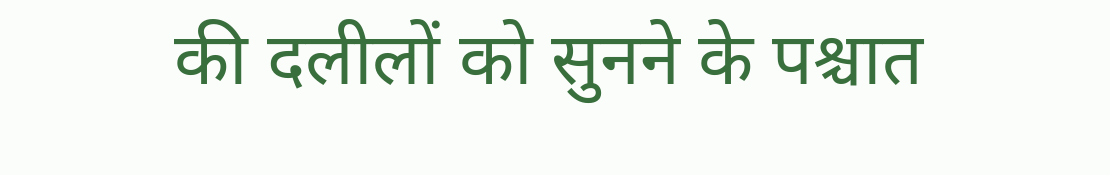की दलीलों को सुनने के पश्चात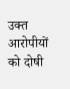उक्त आरोपीयों को दोषी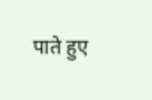पाते हुए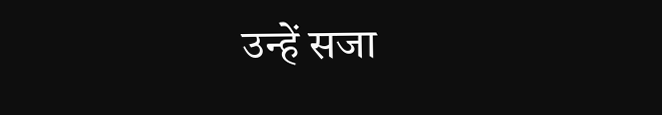उन्हें सजा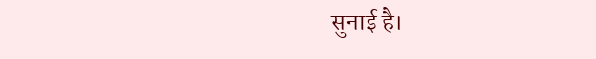सुनाई है।